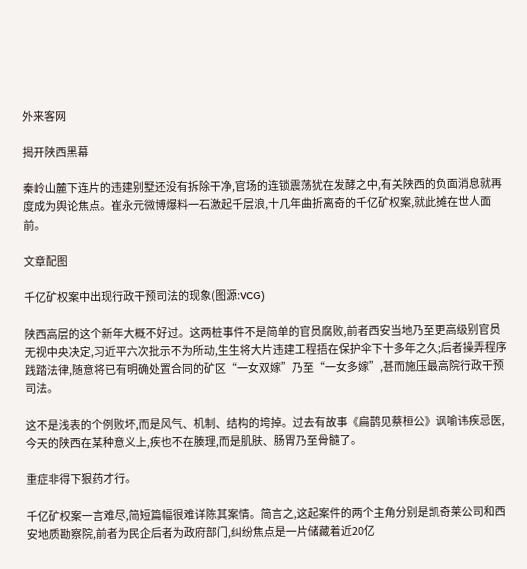外来客网

揭开陕西黑幕

秦岭山麓下连片的违建别墅还没有拆除干净,官场的连锁震荡犹在发酵之中,有关陕西的负面消息就再度成为舆论焦点。崔永元微博爆料一石激起千层浪,十几年曲折离奇的千亿矿权案,就此摊在世人面前。

文章配图

千亿矿权案中出现行政干预司法的现象(图源:VCG)

陕西高层的这个新年大概不好过。这两桩事件不是简单的官员腐败,前者西安当地乃至更高级别官员无视中央决定,习近平六次批示不为所动,生生将大片违建工程捂在保护伞下十多年之久;后者操弄程序践踏法律,随意将已有明确处置合同的矿区“一女双嫁”乃至“一女多嫁”,甚而施压最高院行政干预司法。

这不是浅表的个例败坏,而是风气、机制、结构的垮掉。过去有故事《扁鹊见蔡桓公》讽喻讳疾忌医,今天的陕西在某种意义上,疾也不在腠理,而是肌肤、肠胃乃至骨髓了。

重症非得下狠药才行。

千亿矿权案一言难尽,简短篇幅很难详陈其案情。简言之,这起案件的两个主角分别是凯奇莱公司和西安地质勘察院,前者为民企后者为政府部门,纠纷焦点是一片储藏着近20亿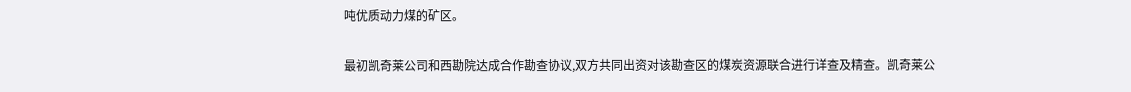吨优质动力煤的矿区。

最初凯奇莱公司和西勘院达成合作勘查协议,双方共同出资对该勘查区的煤炭资源联合进行详查及精查。凯奇莱公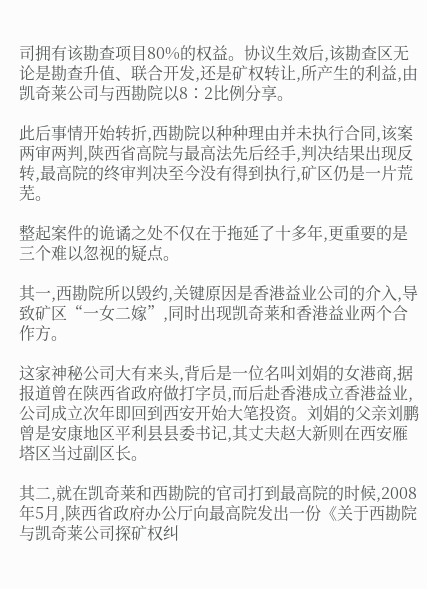司拥有该勘查项目80%的权益。协议生效后,该勘查区无论是勘查升值、联合开发,还是矿权转让,所产生的利益,由凯奇莱公司与西勘院以8∶2比例分享。

此后事情开始转折,西勘院以种种理由并未执行合同,该案两审两判,陕西省高院与最高法先后经手,判决结果出现反转,最高院的终审判决至今没有得到执行,矿区仍是一片荒芜。

整起案件的诡谲之处不仅在于拖延了十多年,更重要的是三个难以忽视的疑点。

其一,西勘院所以毁约,关键原因是香港益业公司的介入,导致矿区“一女二嫁”,同时出现凯奇莱和香港益业两个合作方。

这家神秘公司大有来头,背后是一位名叫刘娟的女港商,据报道曾在陕西省政府做打字员,而后赴香港成立香港益业,公司成立次年即回到西安开始大笔投资。刘娟的父亲刘鹏曾是安康地区平利县县委书记,其丈夫赵大新则在西安雁塔区当过副区长。

其二,就在凯奇莱和西勘院的官司打到最高院的时候,2008年5月,陕西省政府办公厅向最高院发出一份《关于西勘院与凯奇莱公司探矿权纠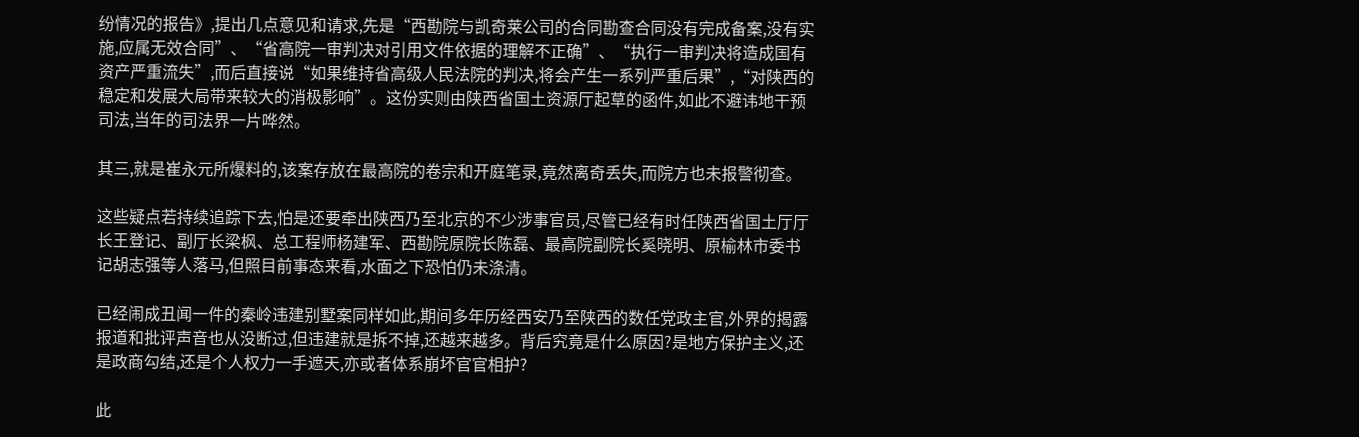纷情况的报告》,提出几点意见和请求,先是“西勘院与凯奇莱公司的合同勘查合同没有完成备案,没有实施,应属无效合同”、“省高院一审判决对引用文件依据的理解不正确”、“执行一审判决将造成国有资产严重流失”,而后直接说“如果维持省高级人民法院的判决,将会产生一系列严重后果”,“对陕西的稳定和发展大局带来较大的消极影响”。这份实则由陕西省国土资源厅起草的函件,如此不避讳地干预司法,当年的司法界一片哗然。

其三,就是崔永元所爆料的,该案存放在最高院的卷宗和开庭笔录,竟然离奇丢失,而院方也未报警彻查。

这些疑点若持续追踪下去,怕是还要牵出陕西乃至北京的不少涉事官员,尽管已经有时任陕西省国土厅厅长王登记、副厅长梁枫、总工程师杨建军、西勘院原院长陈磊、最高院副院长奚晓明、原榆林市委书记胡志强等人落马,但照目前事态来看,水面之下恐怕仍未涤清。

已经闹成丑闻一件的秦岭违建别墅案同样如此,期间多年历经西安乃至陕西的数任党政主官,外界的揭露报道和批评声音也从没断过,但违建就是拆不掉,还越来越多。背后究竟是什么原因?是地方保护主义,还是政商勾结,还是个人权力一手遮天,亦或者体系崩坏官官相护?

此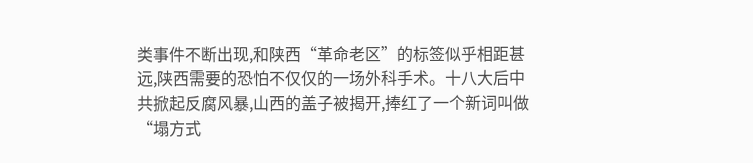类事件不断出现,和陕西“革命老区”的标签似乎相距甚远,陕西需要的恐怕不仅仅的一场外科手术。十八大后中共掀起反腐风暴,山西的盖子被揭开,捧红了一个新词叫做“塌方式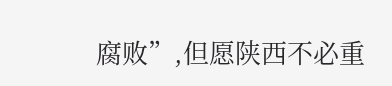腐败”,但愿陕西不必重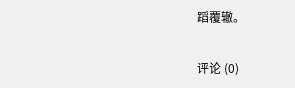蹈覆辙。

评论 (0)